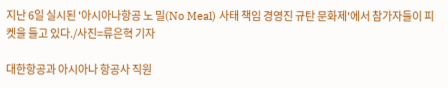지난 6일 실시된 '아시아나항공 노 밀(No Meal) 사태 책임 경영진 규탄 문화제'에서 참가자들이 피켓을 들고 있다./사진=류은혁 기자

대한항공과 아시아나 항공사 직원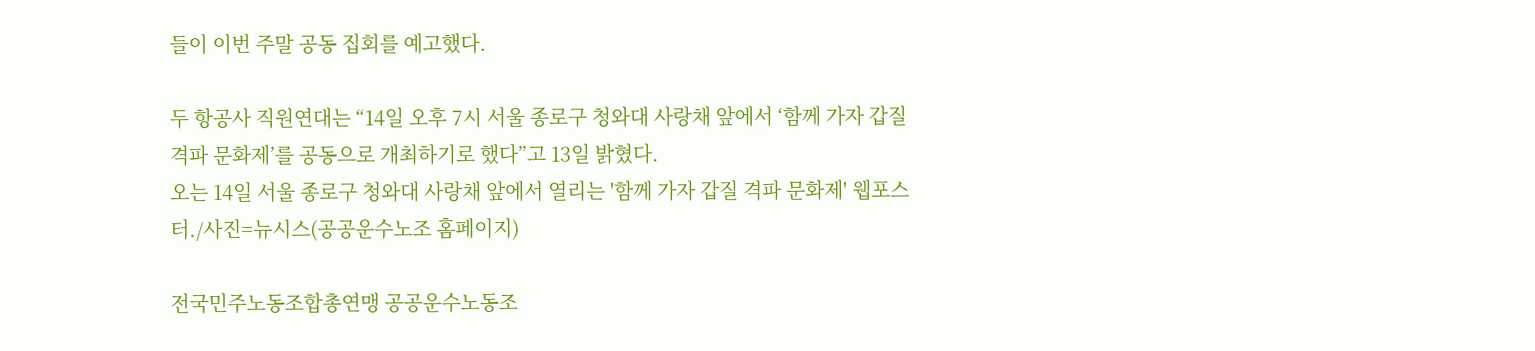들이 이번 주말 공동 집회를 예고했다.

두 항공사 직원연대는 “14일 오후 7시 서울 종로구 청와대 사랑채 앞에서 ‘함께 가자 갑질 격파 문화제’를 공동으로 개최하기로 했다”고 13일 밝혔다.
오는 14일 서울 종로구 청와대 사랑채 앞에서 열리는 '함께 가자 갑질 격파 문화제' 웹포스터./사진=뉴시스(공공운수노조 홈페이지)

전국민주노동조합총연맹 공공운수노동조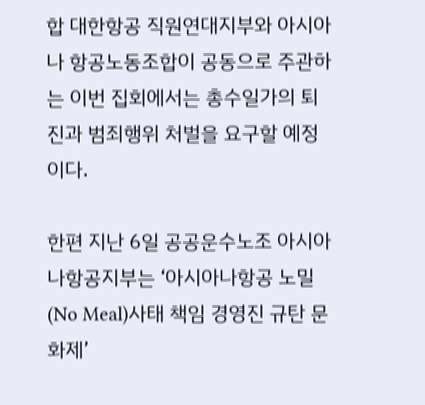합 대한항공 직원연대지부와 아시아나 항공노동조합이 공동으로 주관하는 이번 집회에서는 총수일가의 퇴진과 범죄행위 처벌을 요구할 예정이다.

한편 지난 6일 공공운수노조 아시아나항공지부는 ‘아시아나항공 노밀(No Meal)사태 책임 경영진 규탄 문화제’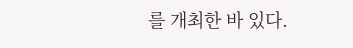를 개최한 바 있다.